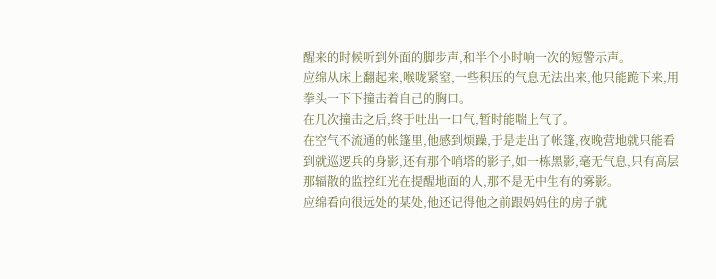醒来的时候听到外面的脚步声,和半个小时响一次的短警示声。
应绵从床上翻起来,喉咙紧窒,一些积压的气息无法出来,他只能跪下来,用拳头一下下撞击着自己的胸口。
在几次撞击之后,终于吐出一口气,暂时能喘上气了。
在空气不流通的帐篷里,他感到烦躁,于是走出了帐篷,夜晚营地就只能看到就巡逻兵的身影,还有那个哨塔的影子,如一栋黑影,毫无气息,只有高层那辐散的监控红光在提醒地面的人,那不是无中生有的雾影。
应绵看向很远处的某处,他还记得他之前跟妈妈住的房子就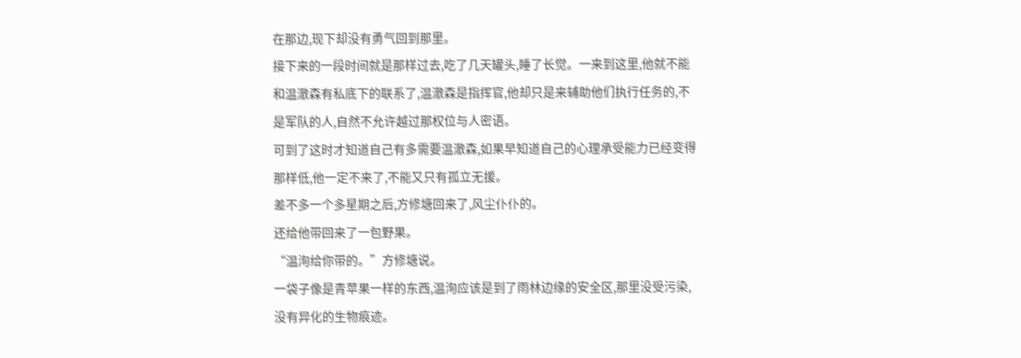在那边,现下却没有勇气回到那里。
接下来的一段时间就是那样过去,吃了几天罐头,睡了长觉。一来到这里,他就不能和温澈森有私底下的联系了,温澈森是指挥官,他却只是来辅助他们执行任务的,不是军队的人,自然不允许越过那权位与人密语。
可到了这时才知道自己有多需要温澈森,如果早知道自己的心理承受能力已经变得那样低,他一定不来了,不能又只有孤立无援。
差不多一个多星期之后,方修塘回来了,风尘仆仆的。
还给他带回来了一包野果。
“温洵给你带的。”方修塘说。
一袋子像是青苹果一样的东西,温洵应该是到了雨林边缘的安全区,那里没受污染,没有异化的生物痕迹。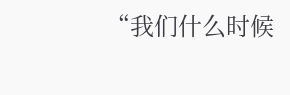“我们什么时候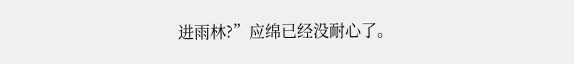进雨林?”应绵已经没耐心了。